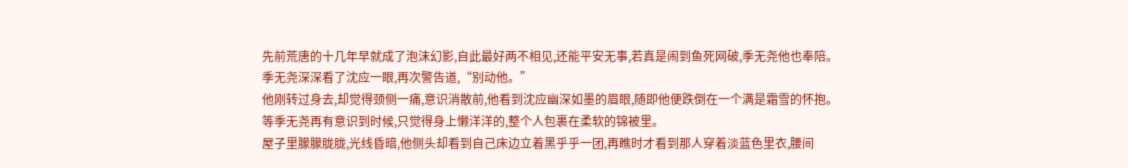先前荒唐的十几年早就成了泡沫幻影,自此最好两不相见,还能平安无事,若真是闹到鱼死网破,季无尧他也奉陪。
季无尧深深看了沈应一眼,再次警告道,“别动他。”
他刚转过身去,却觉得颈侧一痛,意识消散前,他看到沈应幽深如墨的眉眼,随即他便跌倒在一个满是霜雪的怀抱。
等季无尧再有意识到时候,只觉得身上懒洋洋的,整个人包裹在柔软的锦被里。
屋子里朦朦胧胧,光线昏暗,他侧头却看到自己床边立着黑乎乎一团,再瞧时才看到那人穿着淡蓝色里衣,腰间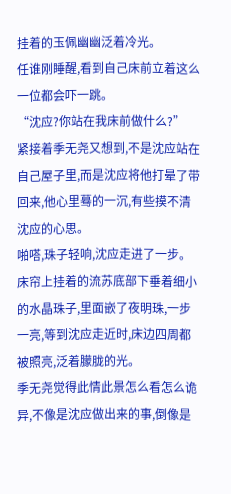挂着的玉佩幽幽泛着冷光。
任谁刚睡醒,看到自己床前立着这么一位都会吓一跳。
“沈应?你站在我床前做什么?”
紧接着季无尧又想到,不是沈应站在自己屋子里,而是沈应将他打晕了带回来,他心里蓦的一沉,有些摸不清沈应的心思。
啪嗒,珠子轻响,沈应走进了一步。
床帘上挂着的流苏底部下垂着细小的水晶珠子,里面嵌了夜明珠,一步一亮,等到沈应走近时,床边四周都被照亮,泛着朦胧的光。
季无尧觉得此情此景怎么看怎么诡异,不像是沈应做出来的事,倒像是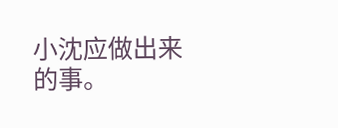小沈应做出来的事。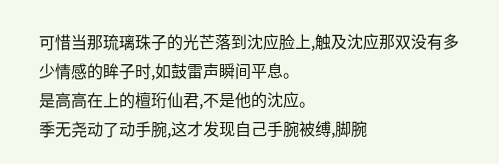可惜当那琉璃珠子的光芒落到沈应脸上,触及沈应那双没有多少情感的眸子时,如鼓雷声瞬间平息。
是高高在上的檀珩仙君,不是他的沈应。
季无尧动了动手腕,这才发现自己手腕被缚,脚腕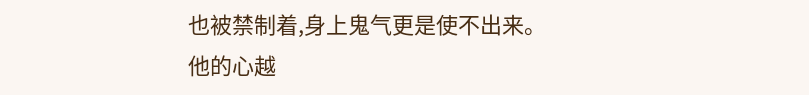也被禁制着,身上鬼气更是使不出来。
他的心越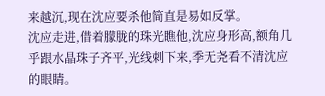来越沉,现在沈应要杀他简直是易如反掌。
沈应走进,借着朦胧的珠光瞧他,沈应身形高,额角几乎跟水晶珠子齐平,光线刺下来,季无尧看不清沈应的眼睛。